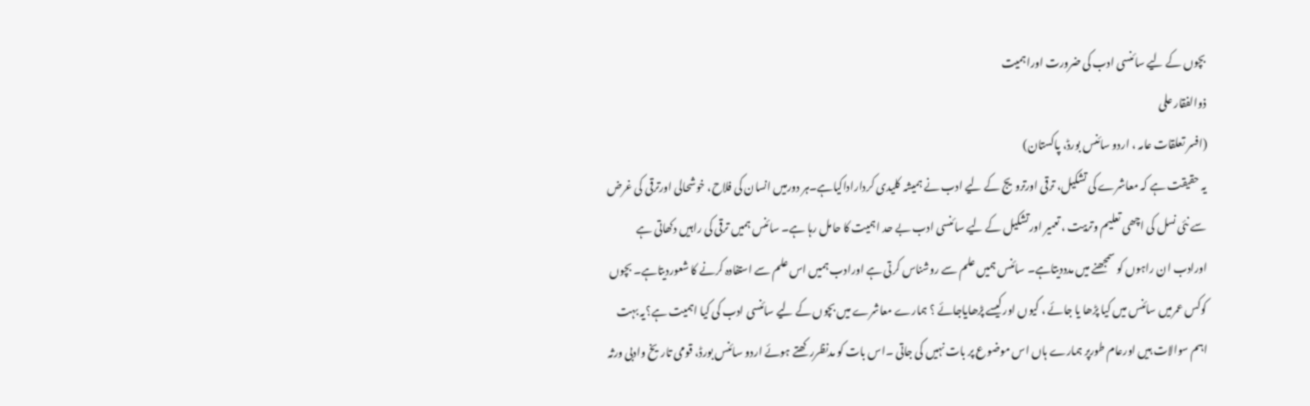بچوں کے لیے سائنسی ادب کی ضرورت اوراہمیت
ذوالفقار علی
(افسر تعلقات عامہ ، اردو سائنس بورڈ، پاکستان)
یہ حقیقت ہے کہ معاشرے کی تشکیل، ترقی اورترویج کے لیے ادب نے ہمیشہ کلیدی کرداراداکیاہے۔ہر دورمیں انسان کی فلاح، خوشحالی اورترقی کی غرض سے نئی نسل کی اچھی تعلیم وتربیت ، تعمیر اورتشکیل کے لیے سائنسی ادب بے حد اہمیت کا حامل رہا ہے۔ سائنس ہمیں ترقی کی راہیں دکھاتی ہے اورادب ان راہوں کو سمجھنے میں مدددیتاہے۔ سائنس ہمیں علم سے روشناس کرتی ہے اورادب ہمیں اس علم سے استفادہ کرنے کا شعوردیتاہے۔ بچوں کوکس عمرمیں سائنس میں کیا پڑھا یا جائے ، کیوں اورکیسے پڑھایاجائے ؟ ہمارے معاشرے میں بچوں کے لیے سائنسی ادب کی کیا اہمیت ہے؟یہ بہت اہم سوالات ہیں اورعام طورپر ہمارے ہاں اس موضوع پر بات نہیں کی جاتی ۔اس بات کو مدنظررکھتے ہوئے اردو سائنس بورڈ، قومی تاریخ وادبی ورثہ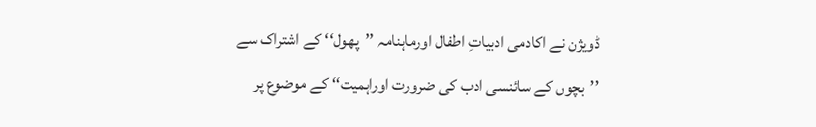ڈویژن نے اکادمی ادبیاتِ اطفال اورماہنامہ ’’پھول‘‘ کے اشتراک سے ’’بچوں کے سائنسی ادب کی ضرورت اوراہمیت‘‘ کے موضوع پر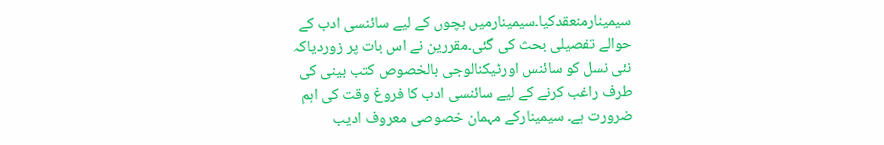سیمینارمنعقدکیا۔سیمینارمیں بچوں کے لیے سائنسی ادب کے حوالے تفصیلی بحث کی گئی۔مقررین نے اس بات پر زوردیاکہ نئی نسل کو سائنس اورٹیکنالوجی بالخصوص کتب بینی کی طرف راغب کرنے کے لیے سائنسی ادب کا فروغ وقت کی اہم ضرورت ہے۔ سیمینارکے مہمان خصوصی معروف ادیب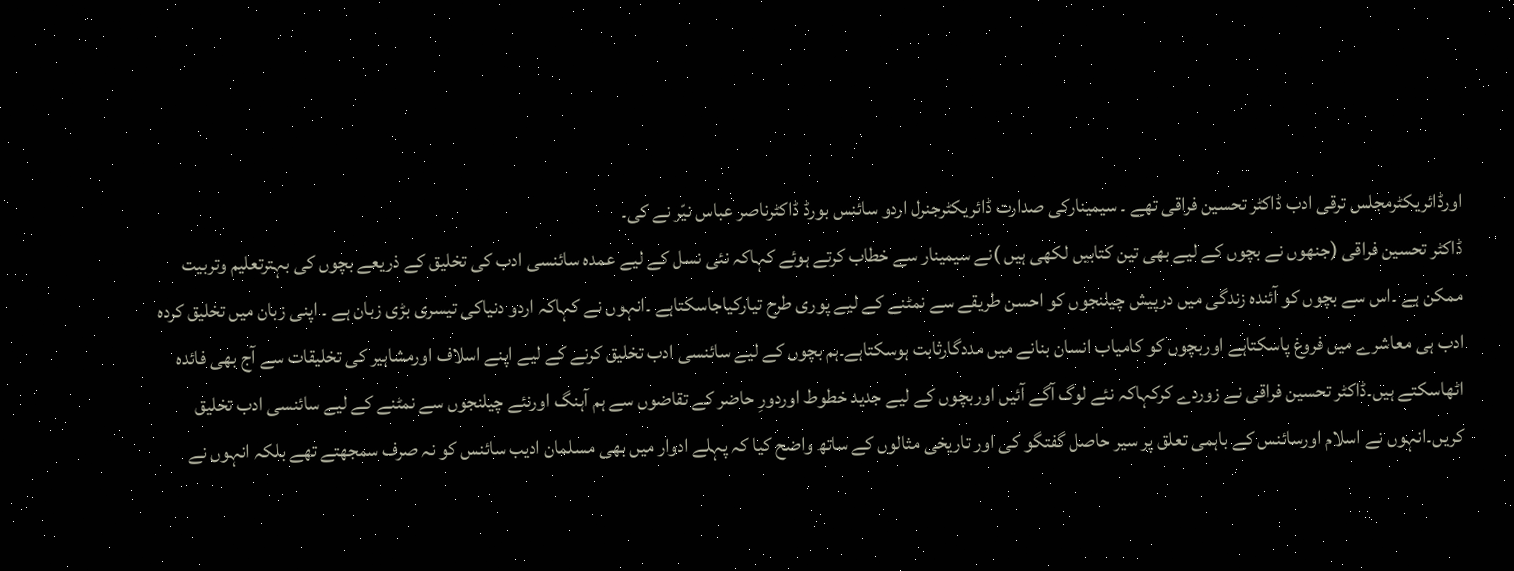اورڈائریکٹرمجلس ترقی ادب ڈاکٹر تحسین فراقی تھے ۔ سیمینارکی صدارت ڈائریکٹرجنرل اردو سائنس بورڈ ڈاکٹرناصر عباس نیّر نے کی۔
ڈاکٹر تحسین فراقی (جنھوں نے بچوں کے لیے بھی تین کتابیں لکھی ہیں )نے سیمینار سے خطاب کرتے ہوئے کہاکہ نئی نسل کے لیے عمدہ سائنسی ادب کی تخلیق کے ذریعے بچوں کی بہترتعلیم وتربیت ممکن ہے ۔اس سے بچوں کو آئندہ زندگی میں درپیش چیلنجوں کو احسن طریقے سے نمٹنے کے لیے پوری طرح تیارکیاجاسکتاہے ۔انہوں نے کہاکہ اردو دنیاکی تیسری بڑی زبان ہے ۔ اپنی زبان میں تخلیق کردہ ادب ہی معاشرے میں فروغ پاسکتاہے اوربچوں کو کامیاب انسان بنانے میں مددگارثابت ہوسکتاہے۔ہم بچوں کے لیے سائنسی ادب تخلیق کرنے کے لیے اپنے اسلاف اورمشاہیر کی تخلیقات سے آج بھی فائدہ اٹھاسکتے ہیں۔ڈاکٹر تحسین فراقی نے زوردے کرکہاکہ نئے لوگ آگے آئیں اوربچوں کے لیے جدید خطوط اوردورِ حاضر کے تقاضوں سے ہم آہنگ اورنئے چیلنجوں سے نمٹنے کے لیے سائنسی ادب تخلیق کریں۔انہوں نے اسلام اورسائنس کے باہمی تعلق پر سیر حاصل گفتگو کی اور تاریخی مثالوں کے ساتھ واضح کیا کہ پہلے ادوار میں بھی مسلمان ادیب سائنس کو نہ صرف سمجھتے تھے بلکہ انہوں نے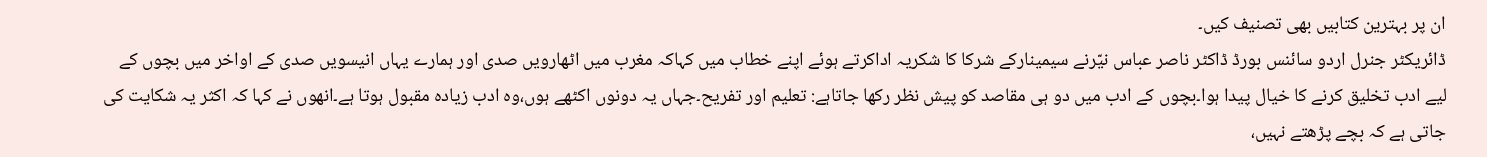ان پر بہترین کتابیں بھی تصنیف کیں۔
ڈائریکٹر جنرل اردو سائنس بورڈ ڈاکٹر ناصر عباس نیّرنے سیمینارکے شرکا کا شکریہ اداکرتے ہوئے اپنے خطاب میں کہاکہ مغرب میں اٹھارویں صدی اور ہمارے یہاں انیسویں صدی کے اواخر میں بچوں کے لیے ادب تخلیق کرنے کا خیال پیدا ہوا۔بچوں کے ادب میں دو ہی مقاصد کو پیش نظر رکھا جاتاہے: تعلیم اور تفریح۔جہاں یہ دونوں اکٹھے ہوں،وہ ادب زیادہ مقبول ہوتا ہے۔انھوں نے کہا کہ اکثر یہ شکایت کی جاتی ہے کہ بچے پڑھتے نہیں،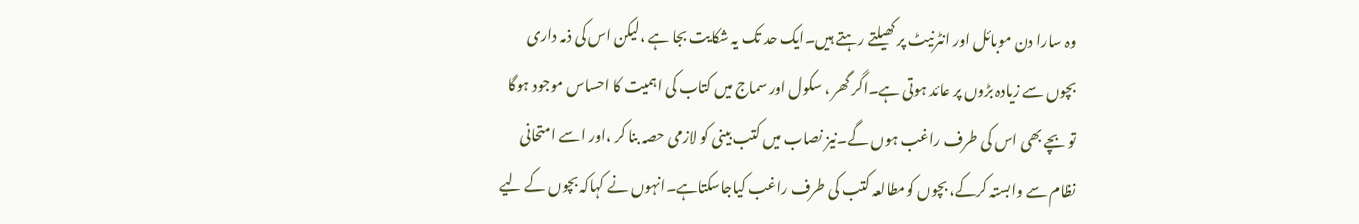وہ سارا دن موبائل اور انٹرنیٹ پر کھیلتے رہتے ہیں۔ایک حد تک یہ شکایت بجا ہے ،لیکن اس کی ذمہ داری بچوں سے زیادہ بڑوں پر عائد ہوتی ہے۔اگر گھر ، سکول اور سماج میں کتاب کی اہمیت کا احساس موجود ہوگا تو بچے بھی اس کی طرف راغب ہوں گے۔نیز نصاب میں کتب بینی کو لازمی حصہ بنا کر ،اور اسے امتحانی نظام سے وابستہ کرکے، بچوں کومطالعہ کتب کی طرف راغب کیاجاسکتاہے۔انہوں نے کہاکہ بچوں کے لیے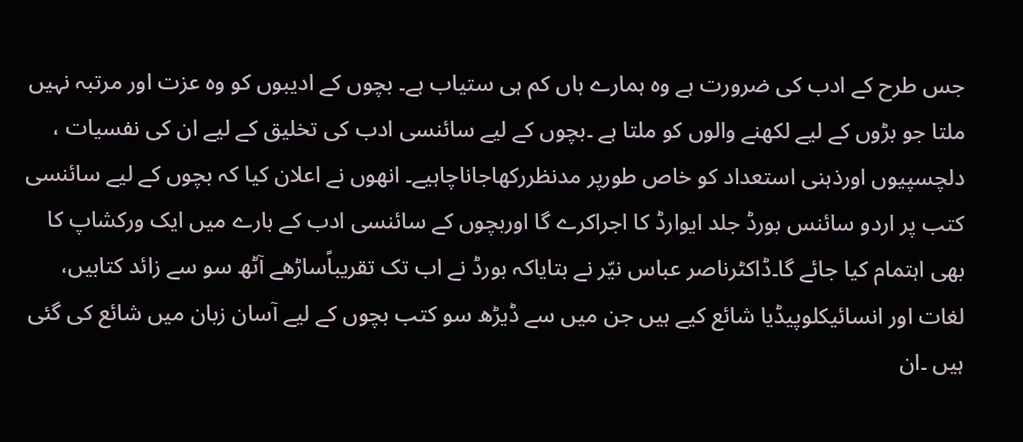جس طرح کے ادب کی ضرورت ہے وہ ہمارے ہاں کم ہی ستیاب ہے۔ بچوں کے ادیبوں کو وہ عزت اور مرتبہ نہیں ملتا جو بڑوں کے لیے لکھنے والوں کو ملتا ہے ۔بچوں کے لیے سائنسی ادب کی تخلیق کے لیے ان کی نفسیات ، دلچسپیوں اورذہنی استعداد کو خاص طورپر مدنظررکھاجاناچاہیے۔ انھوں نے اعلان کیا کہ بچوں کے لیے سائنسی کتب پر اردو سائنس بورڈ جلد ایوارڈ کا اجراکرے گا اوربچوں کے سائنسی ادب کے بارے میں ایک ورکشاپ کا بھی اہتمام کیا جائے گا۔ڈاکٹرناصر عباس نیّر نے بتایاکہ بورڈ نے اب تک تقریباًساڑھے آٹھ سو سے زائد کتابیں، لغات اور انسائیکلوپیڈیا شائع کیے ہیں جن میں سے ڈیڑھ سو کتب بچوں کے لیے آسان زبان میں شائع کی گئی ہیں ۔ان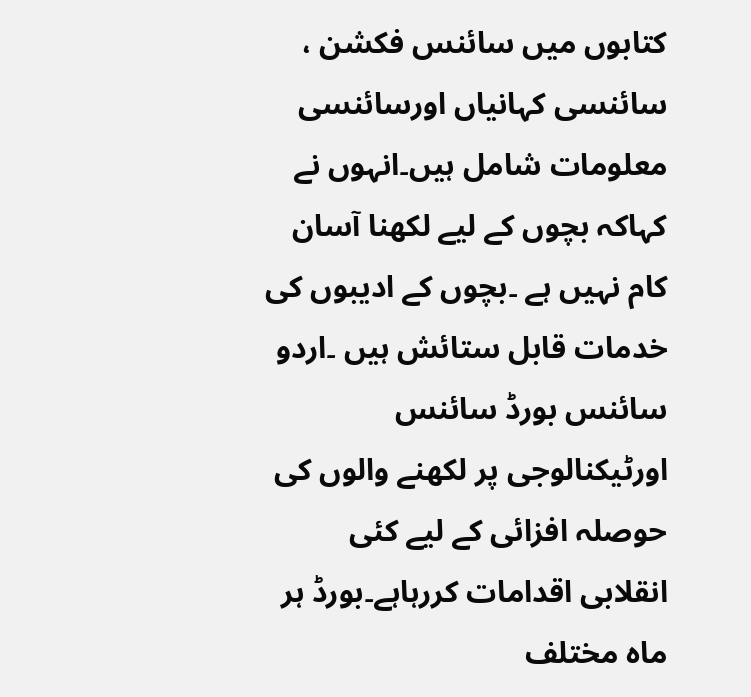کتابوں میں سائنس فکشن ، سائنسی کہانیاں اورسائنسی معلومات شامل ہیں۔انہوں نے کہاکہ بچوں کے لیے لکھنا آسان کام نہیں ہے ۔بچوں کے ادیبوں کی خدمات قابل ستائش ہیں ۔اردو سائنس بورڈ سائنس اورٹیکنالوجی پر لکھنے والوں کی حوصلہ افزائی کے لیے کئی انقلابی اقدامات کررہاہے۔بورڈ ہر ماہ مختلف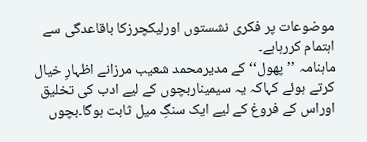موضوعات پر فکری نشستوں اورلیکچرزکا باقاعدگی سے اہتمام کررہاہے۔
ماہنامہ ’’پھول‘‘کے مدیرمحمد شعیب مرزانے اظہارِ خیال کرتے ہوئے کہاکہ یہ سیمیناربچوں کے لیے ادب کی تخلیق اوراس کے فروغ کے لیے ایک سنگِ میل ثابت ہوگا۔بچوں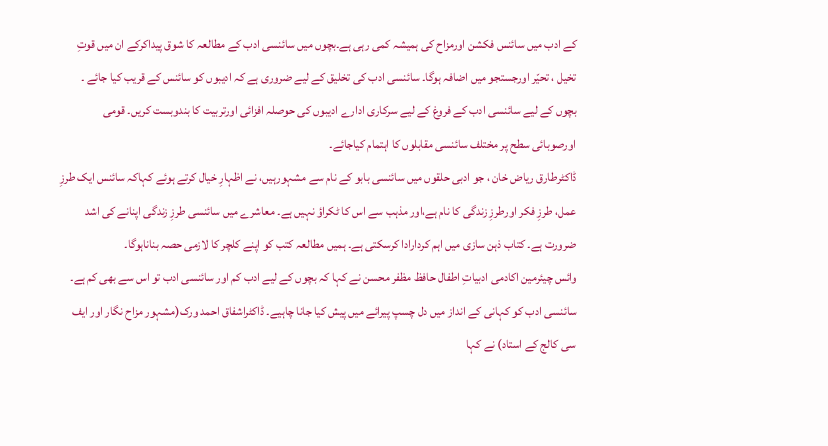کے ادب میں سائنس فکشن اورمزاح کی ہمیشہ کمی رہی ہے۔بچوں میں سائنسی ادب کے مطالعہ کا شوق پیداکرکے ان میں قوتِ تخیل ، تحیّر اورجستجو میں اضافہ ہوگا۔ سائنسی ادب کی تخلیق کے لیے ضروری ہے کہ ادیبوں کو سائنس کے قریب کیا جائے ۔ بچوں کے لیے سائنسی ادب کے فروغ کے لیے سرکاری ادارے ادیبوں کی حوصلہ افزائی اورتربیت کا بندوبست کریں۔ قومی اورصوبائی سطح پر مختلف سائنسی مقابلوں کا اہتمام کیاجائے۔
ڈاکٹرطارق ریاض خان ، جو ادبی حلقوں میں سائنسی بابو کے نام سے مشہورہیں، نے اظہارِ خیال کرتے ہوئے کہاکہ سائنس ایک طرزِ عمل، طرزِ فکر اورطرزِ زندگی کا نام ہے،اور مذہب سے اس کا ٹکراؤ نہیں ہے۔ معاشرے میں سائنسی طرزِ زندگی اپنانے کی اشد ضرورت ہے۔ کتاب ذہن سازی میں اہم کردارادا کرسکتی ہے۔ ہمیں مطالعہ کتب کو اپنے کلچر کا لازمی حصہ بناناہوگا۔
وائس چیئرمین اکادمی ادبیاتِ اطفال حافظ مظفر محسن نے کہا کہ بچوں کے لیے ادب کم اور سائنسی ادب تو اس سے بھی کم ہے۔ سائنسی ادب کو کہانی کے انداز میں دل چسپ پیرائے میں پیش کیا جانا چاہیے۔ ڈاکٹراشفاق احمد ورک(مشہور مزاح نگار اور ایف سی کالج کے استاد) نے کہا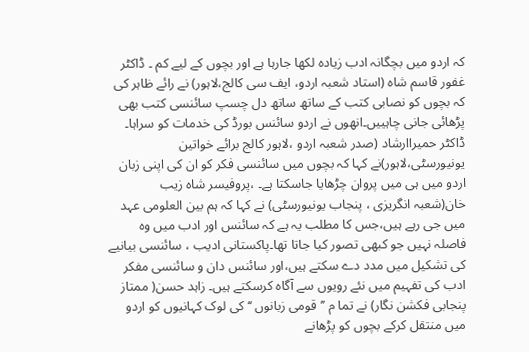کہ اردو میں بچگانہ ادب زیادہ لکھا جارہا ہے اور بچوں کے لیے کم ۔ ڈاکٹر غفور قاسم شاہ (استاد شعبہ اردو، ایف سی کالج،لاہور) نے رائے ظاہر کی کہ بچوں کو نصابی کتب کے ساتھ ساتھ دل چسپ سائنسی کتب بھی پڑھائی جانی چاہییں۔انھوں نے اردو سائنس بورڈ کی خدمات کو سراہا۔ ڈاکٹر حمیراارشاد (صدر شعبہ اردو ،لاہور کالج برائے خواتین یونیورسٹی،لاہور)نے کہا کہ بچوں میں سائنسی فکر کو ان کی اپنی زبان اردو میں ہی میں پروان چڑھایا جاسکتا ہے۔ ،پروفیسر شاہ زیب خان(شعبہ انگریزی ، پنجاب یونیورسٹی) نے کہا کہ ہم بین العلومی عہد میں جی رہے ہیں،جس کا مطلب یہ ہے کہ سائنس اور ادب میں وہ فاصلہ نہیں جو کبھی تصور کیا جاتا تھا۔پاکستانی ادیب ، سائنسی بیانیے کی تشکیل میں مدد دے سکتے ہیں،اور سائنس دان و سائنسی مفکر ادب کی تفہیم میں نئے رویوں سے آگاہ کرسکتے ہیں۔ زاہد حسن( ممتاز پنجابی فکشن نگار) نے تما م ’’قومی زبانوں ‘‘ کی لوک کہانیوں کو اردو میں منتقل کرکے بچوں کو پڑھانے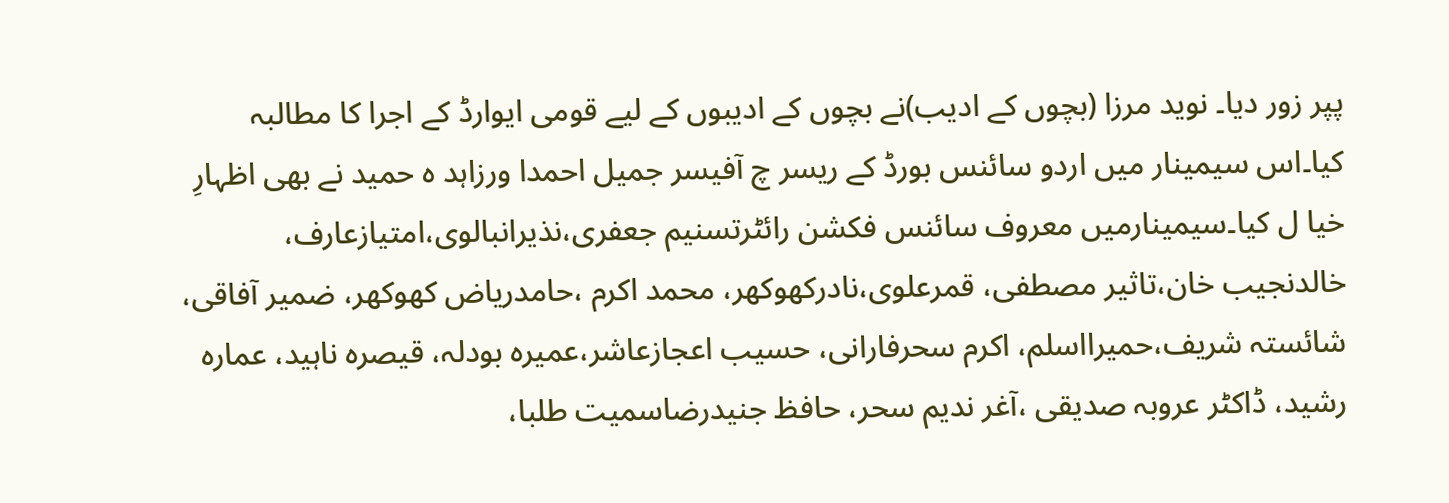پپر زور دیا۔ نوید مرزا (بچوں کے ادیب)نے بچوں کے ادیبوں کے لیے قومی ایوارڈ کے اجرا کا مطالبہ کیا۔اس سیمینار میں اردو سائنس بورڈ کے ریسر چ آفیسر جمیل احمدا ورزاہد ہ حمید نے بھی اظہارِ خیا ل کیا۔سیمینارمیں معروف سائنس فکشن رائٹرتسنیم جعفری،نذیرانبالوی،امتیازعارف، خالدنجیب خان،تاثیر مصطفی، قمرعلوی،نادرکھوکھر، محمد اکرم ،حامدریاض کھوکھر، ضمیر آفاقی، شائستہ شریف،حمیرااسلم، اکرم سحرفارانی، حسیب اعجازعاشر،عمیرہ بودلہ، قیصرہ ناہید، عمارہ رشید، ڈاکٹر عروبہ صدیقی ،آغر ندیم سحر، حافظ جنیدرضاسمیت طلبا،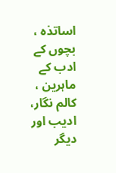اساتذہ ، بچوں کے ادب کے ماہرین ، کالم نگار، ادیب اور دیگر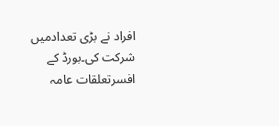افراد نے بڑی تعدادمیں شرکت کی۔بورڈ کے افسرتعلقات عامہ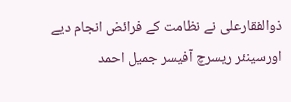ذوالفقارعلی نے نظامت کے فرائض انجام دیے اورسینئر ریسرچ آفیسر جمیل احمد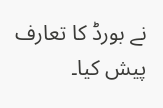نے بورڈ کا تعارف پیش کیا۔